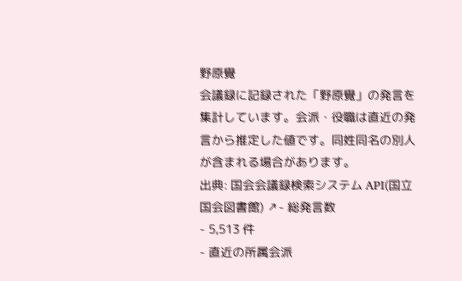野原覺
会議録に記録された「野原覺」の発言を集計しています。会派・役職は直近の発言から推定した値です。同姓同名の別人が含まれる場合があります。
出典: 国会会議録検索システム API(国立国会図書館) ↗- 総発言数
- 5,513 件
- 直近の所属会派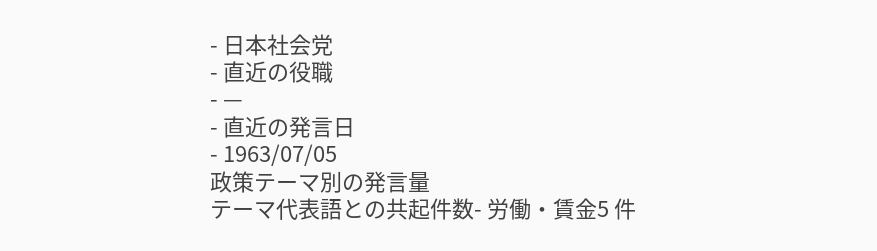- 日本社会党
- 直近の役職
- —
- 直近の発言日
- 1963/07/05
政策テーマ別の発言量
テーマ代表語との共起件数- 労働・賃金5 件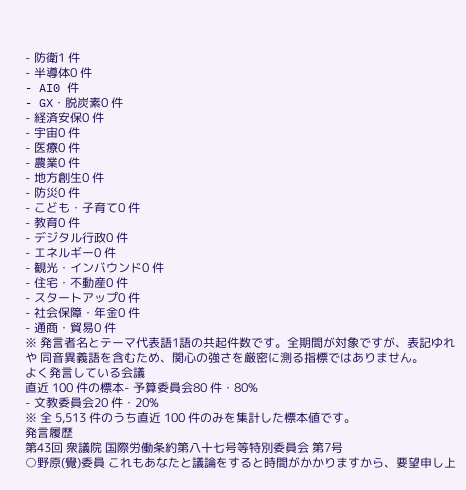- 防衛1 件
- 半導体0 件
- AI0 件
- GX・脱炭素0 件
- 経済安保0 件
- 宇宙0 件
- 医療0 件
- 農業0 件
- 地方創生0 件
- 防災0 件
- こども・子育て0 件
- 教育0 件
- デジタル行政0 件
- エネルギー0 件
- 観光・インバウンド0 件
- 住宅・不動産0 件
- スタートアップ0 件
- 社会保障・年金0 件
- 通商・貿易0 件
※ 発言者名とテーマ代表語1語の共起件数です。全期間が対象ですが、表記ゆれや 同音異義語を含むため、関心の強さを厳密に測る指標ではありません。
よく発言している会議
直近 100 件の標本- 予算委員会80 件・80%
- 文教委員会20 件・20%
※ 全 5,513 件のうち直近 100 件のみを集計した標本値です。
発言履歴
第43回 衆議院 国際労働条約第八十七号等特別委員会 第7号
○野原(覺)委員 これもあなたと議論をすると時間がかかりますから、要望申し上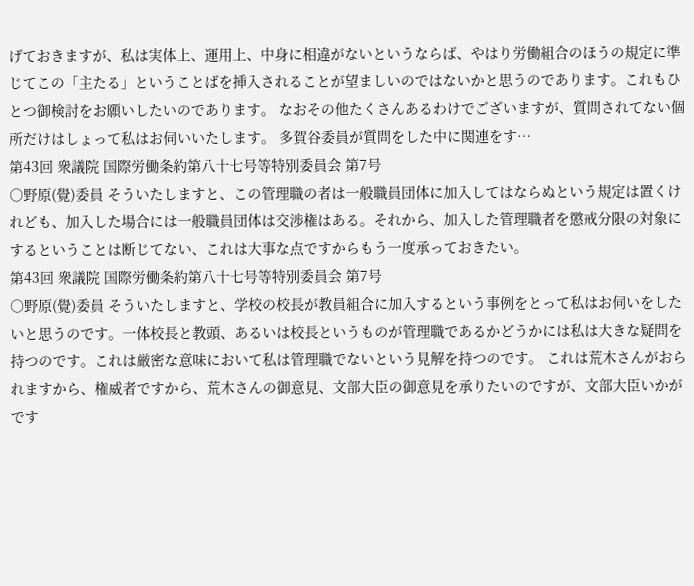げておきますが、私は実体上、運用上、中身に相違がないというならば、やはり労働組合のほうの規定に準じてこの「主たる」ということばを挿入されることが望ましいのではないかと思うのであります。これもひとつ御検討をお願いしたいのであります。 なおその他たくさんあるわけでございますが、質問されてない個所だけはしょって私はお伺いいたします。 多賀谷委員が質問をした中に関連をす…
第43回 衆議院 国際労働条約第八十七号等特別委員会 第7号
○野原(覺)委員 そういたしますと、この管理職の者は一般職員団体に加入してはならぬという規定は置くけれども、加入した場合には一般職員団体は交渉権はある。それから、加入した管理職者を懲戒分限の対象にするということは断じてない、これは大事な点ですからもう一度承っておきたい。
第43回 衆議院 国際労働条約第八十七号等特別委員会 第7号
○野原(覺)委員 そういたしますと、学校の校長が教員組合に加入するという事例をとって私はお伺いをしたいと思うのです。一体校長と教頭、あるいは校長というものが管理職であるかどうかには私は大きな疑問を持つのです。これは厳密な意味において私は管理職でないという見解を持つのです。 これは荒木さんがおられますから、権威者ですから、荒木さんの御意見、文部大臣の御意見を承りたいのですが、文部大臣いかがです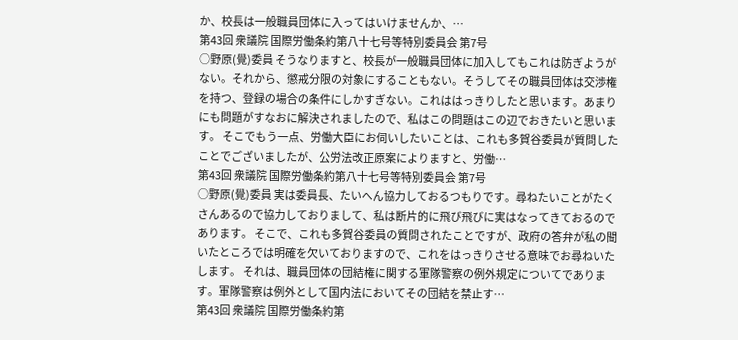か、校長は一般職員団体に入ってはいけませんか、…
第43回 衆議院 国際労働条約第八十七号等特別委員会 第7号
○野原(覺)委員 そうなりますと、校長が一般職員団体に加入してもこれは防ぎようがない。それから、懲戒分限の対象にすることもない。そうしてその職員団体は交渉権を持つ、登録の場合の条件にしかすぎない。これははっきりしたと思います。あまりにも問題がすなおに解決されましたので、私はこの問題はこの辺でおきたいと思います。 そこでもう一点、労働大臣にお伺いしたいことは、これも多賀谷委員が質問したことでございましたが、公労法改正原案によりますと、労働…
第43回 衆議院 国際労働条約第八十七号等特別委員会 第7号
○野原(覺)委員 実は委員長、たいへん協力しておるつもりです。尋ねたいことがたくさんあるので協力しておりまして、私は断片的に飛び飛びに実はなってきておるのであります。 そこで、これも多賀谷委員の質問されたことですが、政府の答弁が私の聞いたところでは明確を欠いておりますので、これをはっきりさせる意味でお尋ねいたします。 それは、職員団体の団結権に関する軍隊警察の例外規定についてであります。軍隊警察は例外として国内法においてその団結を禁止す…
第43回 衆議院 国際労働条約第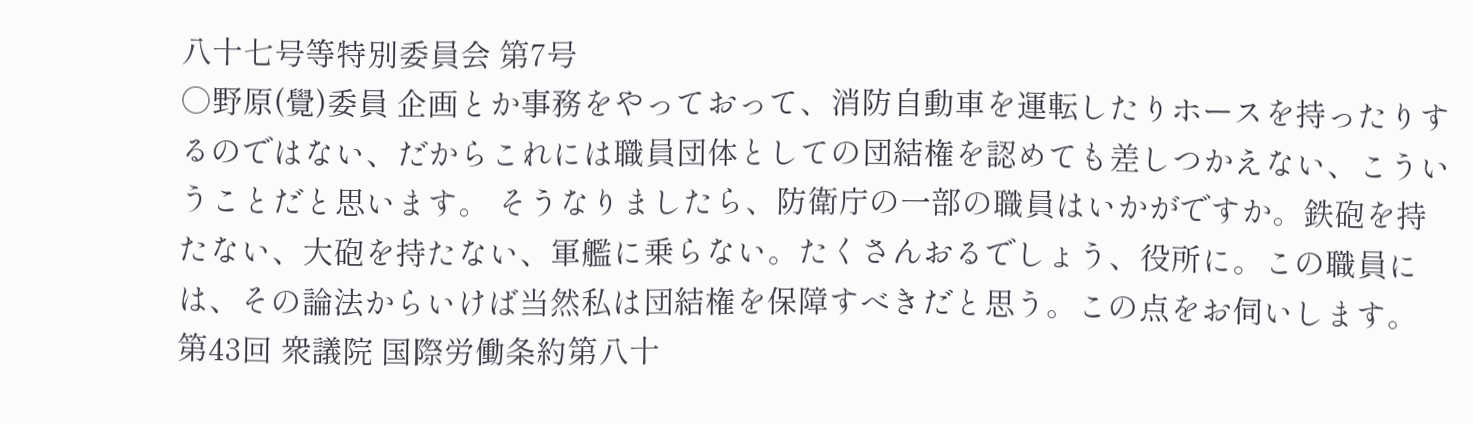八十七号等特別委員会 第7号
○野原(覺)委員 企画とか事務をやっておって、消防自動車を運転したりホースを持ったりするのではない、だからこれには職員団体としての団結権を認めても差しつかえない、こういうことだと思います。 そうなりましたら、防衛庁の一部の職員はいかがですか。鉄砲を持たない、大砲を持たない、軍艦に乗らない。たくさんおるでしょう、役所に。この職員には、その論法からいけば当然私は団結権を保障すべきだと思う。この点をお伺いします。
第43回 衆議院 国際労働条約第八十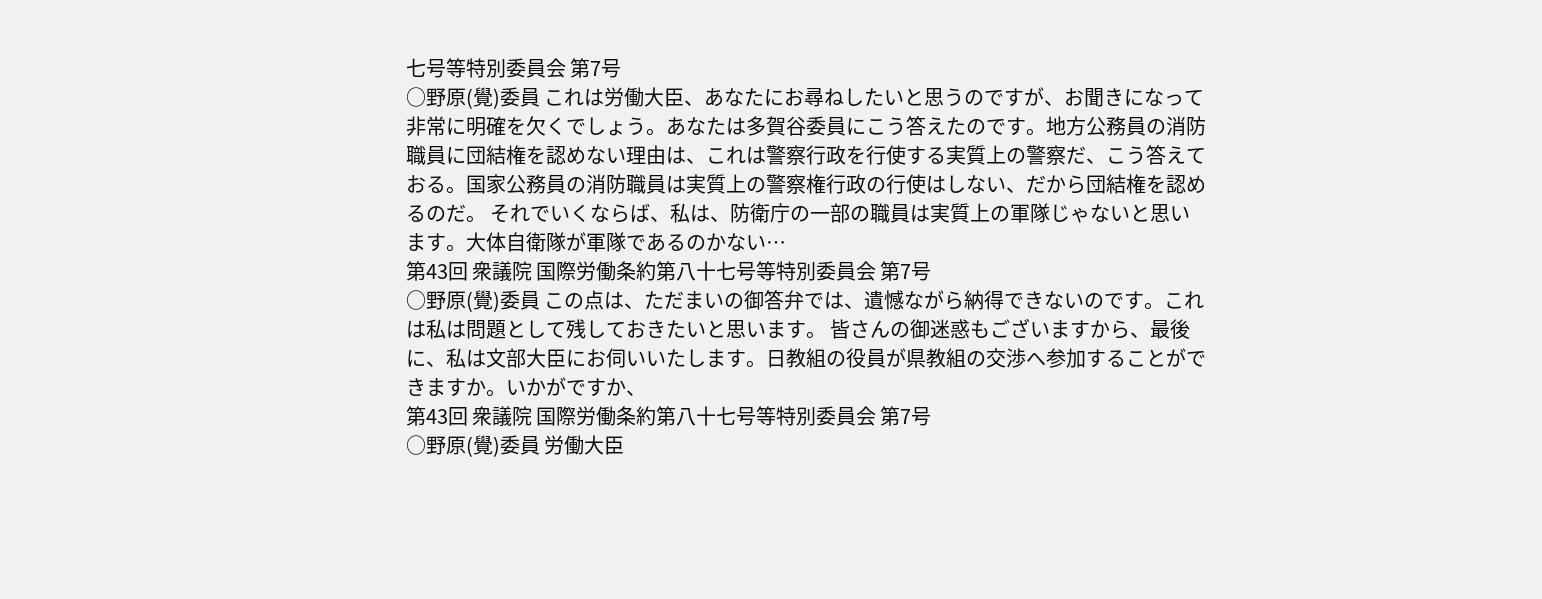七号等特別委員会 第7号
○野原(覺)委員 これは労働大臣、あなたにお尋ねしたいと思うのですが、お聞きになって非常に明確を欠くでしょう。あなたは多賀谷委員にこう答えたのです。地方公務員の消防職員に団結権を認めない理由は、これは警察行政を行使する実質上の警察だ、こう答えておる。国家公務員の消防職員は実質上の警察権行政の行使はしない、だから団結権を認めるのだ。 それでいくならば、私は、防衛庁の一部の職員は実質上の軍隊じゃないと思います。大体自衛隊が軍隊であるのかない…
第43回 衆議院 国際労働条約第八十七号等特別委員会 第7号
○野原(覺)委員 この点は、ただまいの御答弁では、遺憾ながら納得できないのです。これは私は問題として残しておきたいと思います。 皆さんの御迷惑もございますから、最後に、私は文部大臣にお伺いいたします。日教組の役員が県教組の交渉へ参加することができますか。いかがですか、
第43回 衆議院 国際労働条約第八十七号等特別委員会 第7号
○野原(覺)委員 労働大臣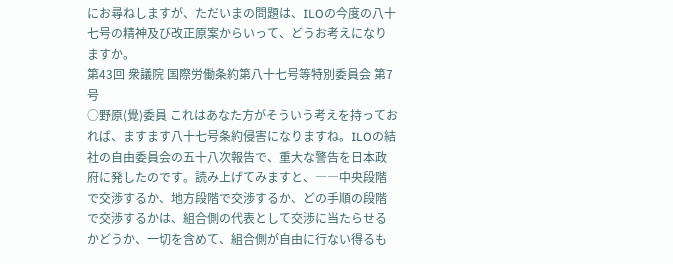にお尋ねしますが、ただいまの問題は、ILOの今度の八十七号の精神及び改正原案からいって、どうお考えになりますか。
第43回 衆議院 国際労働条約第八十七号等特別委員会 第7号
○野原(覺)委員 これはあなた方がそういう考えを持っておれば、ますます八十七号条約侵害になりますね。ILOの結社の自由委員会の五十八次報告で、重大な警告を日本政府に発したのです。読み上げてみますと、――中央段階で交渉するか、地方段階で交渉するか、どの手順の段階で交渉するかは、組合側の代表として交渉に当たらせるかどうか、一切を含めて、組合側が自由に行ない得るも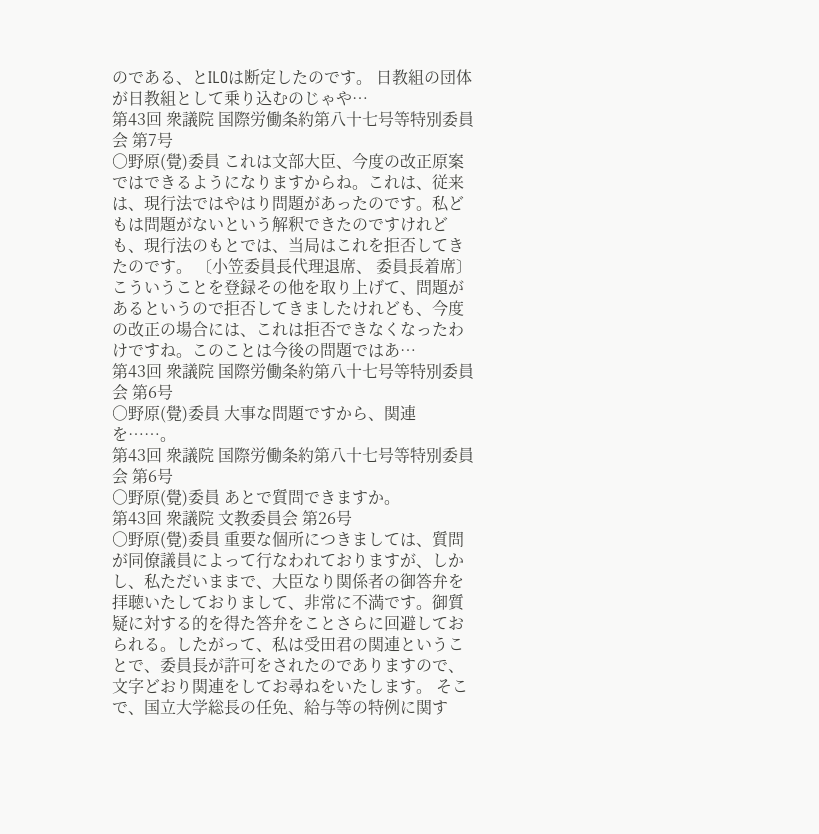のである、とILOは断定したのです。 日教組の団体が日教組として乗り込むのじゃや…
第43回 衆議院 国際労働条約第八十七号等特別委員会 第7号
○野原(覺)委員 これは文部大臣、今度の改正原案ではできるようになりますからね。これは、従来は、現行法ではやはり問題があったのです。私どもは問題がないという解釈できたのですけれども、現行法のもとでは、当局はこれを拒否してきたのです。 〔小笠委員長代理退席、 委員長着席〕 こういうことを登録その他を取り上げて、問題があるというので拒否してきましたけれども、今度の改正の場合には、これは拒否できなくなったわけですね。このことは今後の問題ではあ…
第43回 衆議院 国際労働条約第八十七号等特別委員会 第6号
○野原(覺)委員 大事な問題ですから、関連を……。
第43回 衆議院 国際労働条約第八十七号等特別委員会 第6号
○野原(覺)委員 あとで質問できますか。
第43回 衆議院 文教委員会 第26号
○野原(覺)委員 重要な個所につきましては、質問が同僚議員によって行なわれておりますが、しかし、私ただいままで、大臣なり関係者の御答弁を拝聴いたしておりまして、非常に不満です。御質疑に対する的を得た答弁をことさらに回避しておられる。したがって、私は受田君の関連ということで、委員長が許可をされたのでありますので、文字どおり関連をしてお尋ねをいたします。 そこで、国立大学総長の任免、給与等の特例に関す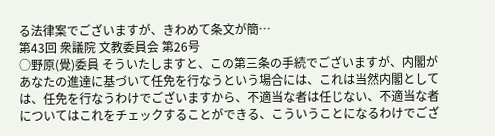る法律案でございますが、きわめて条文が簡…
第43回 衆議院 文教委員会 第26号
○野原(覺)委員 そういたしますと、この第三条の手続でございますが、内閣があなたの進達に基づいて任免を行なうという場合には、これは当然内閣としては、任免を行なうわけでございますから、不適当な者は任じない、不適当な者についてはこれをチェックすることができる、こういうことになるわけでござ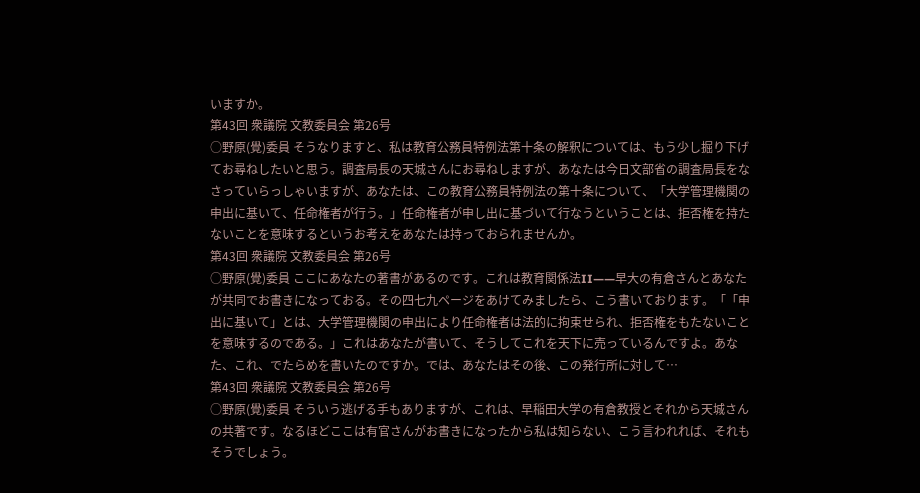いますか。
第43回 衆議院 文教委員会 第26号
○野原(覺)委員 そうなりますと、私は教育公務員特例法第十条の解釈については、もう少し掘り下げてお尋ねしたいと思う。調査局長の天城さんにお尋ねしますが、あなたは今日文部省の調査局長をなさっていらっしゃいますが、あなたは、この教育公務員特例法の第十条について、「大学管理機関の申出に基いて、任命権者が行う。」任命権者が申し出に基づいて行なうということは、拒否権を持たないことを意味するというお考えをあなたは持っておられませんか。
第43回 衆議院 文教委員会 第26号
○野原(覺)委員 ここにあなたの著書があるのです。これは教育関係法II——早大の有倉さんとあなたが共同でお書きになっておる。その四七九ページをあけてみましたら、こう書いております。「「申出に基いて」とは、大学管理機関の申出により任命権者は法的に拘束せられ、拒否権をもたないことを意味するのである。」これはあなたが書いて、そうしてこれを天下に売っているんですよ。あなた、これ、でたらめを書いたのですか。では、あなたはその後、この発行所に対して…
第43回 衆議院 文教委員会 第26号
○野原(覺)委員 そういう逃げる手もありますが、これは、早稲田大学の有倉教授とそれから天城さんの共著です。なるほどここは有官さんがお書きになったから私は知らない、こう言われれば、それもそうでしょう。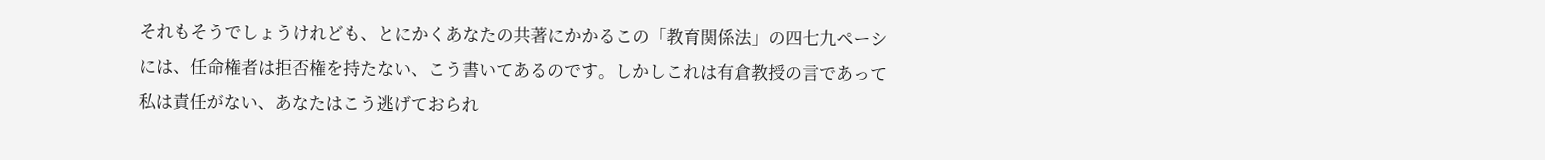それもそうでしょうけれども、とにかくあなたの共著にかかるこの「教育関係法」の四七九ペーシには、任命権者は拒否権を持たない、こう書いてあるのです。しかしこれは有倉教授の言であって私は責任がない、あなたはこう逃げておられ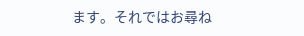ます。それではお尋ね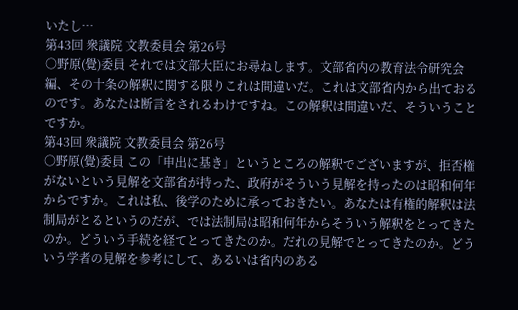いたし…
第43回 衆議院 文教委員会 第26号
○野原(覺)委員 それでは文部大臣にお尋ねします。文部省内の教育法令研究会編、その十条の解釈に関する限りこれは間違いだ。これは文部省内から出ておるのです。あなたは断言をされるわけですね。この解釈は間違いだ、そういうことですか。
第43回 衆議院 文教委員会 第26号
○野原(覺)委員 この「申出に基き」というところの解釈でございますが、拒否権がないという見解を文部省が持った、政府がそういう見解を持ったのは昭和何年からですか。これは私、後学のために承っておきたい。あなたは有権的解釈は法制局がとるというのだが、では法制局は昭和何年からそういう解釈をとってきたのか。どういう手続を経てとってきたのか。だれの見解でとってきたのか。どういう学者の見解を参考にして、あるいは省内のある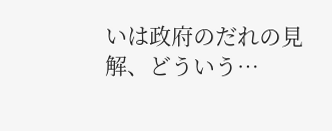いは政府のだれの見解、どういう…